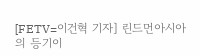[FETV=이건혁 기자] 린드먼아시아의 등기이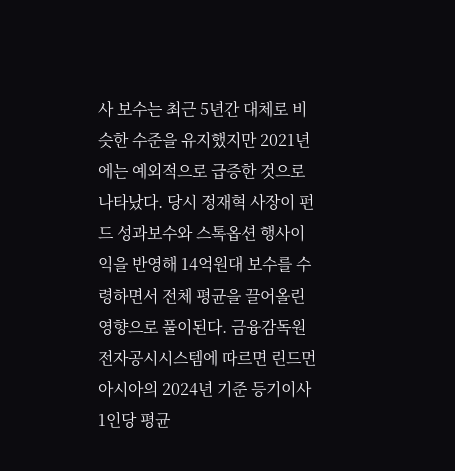사 보수는 최근 5년간 대체로 비슷한 수준을 유지했지만 2021년에는 예외적으로 급증한 것으로 나타났다. 당시 정재혁 사장이 펀드 성과보수와 스톡옵션 행사이익을 반영해 14억원대 보수를 수령하면서 전체 평균을 끌어올린 영향으로 풀이된다. 금융감독원 전자공시시스템에 따르면 린드먼아시아의 2024년 기준 등기이사 1인당 평균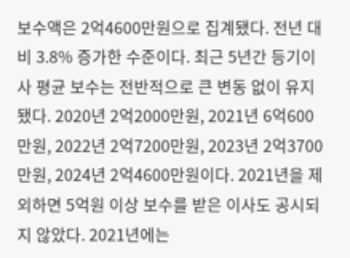보수액은 2억4600만원으로 집계됐다. 전년 대비 3.8% 증가한 수준이다. 최근 5년간 등기이사 평균 보수는 전반적으로 큰 변동 없이 유지됐다. 2020년 2억2000만원, 2021년 6억600만원, 2022년 2억7200만원, 2023년 2억3700만원, 2024년 2억4600만원이다. 2021년을 제외하면 5억원 이상 보수를 받은 이사도 공시되지 않았다. 2021년에는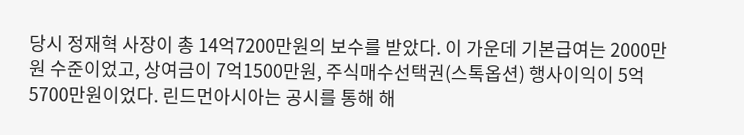당시 정재혁 사장이 총 14억7200만원의 보수를 받았다. 이 가운데 기본급여는 2000만원 수준이었고, 상여금이 7억1500만원, 주식매수선택권(스톡옵션) 행사이익이 5억5700만원이었다. 린드먼아시아는 공시를 통해 해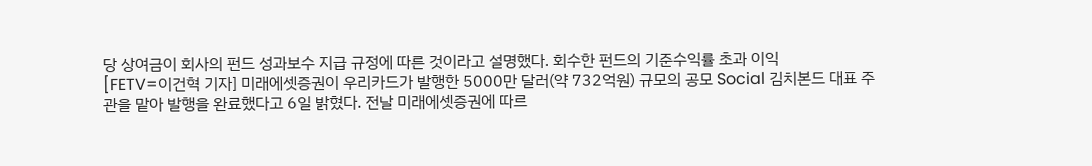당 상여금이 회사의 펀드 성과보수 지급 규정에 따른 것이라고 설명했다. 회수한 펀드의 기준수익률 초과 이익
[FETV=이건혁 기자] 미래에셋증권이 우리카드가 발행한 5000만 달러(약 732억원) 규모의 공모 Social 김치본드 대표 주관을 맡아 발행을 완료했다고 6일 밝혔다. 전날 미래에셋증권에 따르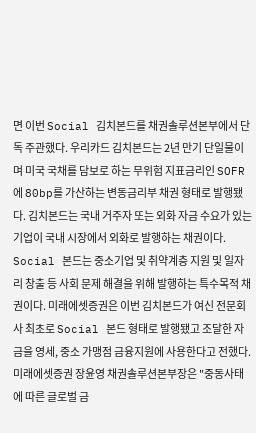면 이번 Social 김치본드를 채권솔루션본부에서 단독 주관했다. 우리카드 김치본드는 2년 만기 단일물이며 미국 국채를 담보로 하는 무위험 지표금리인 SOFR에 80bp를 가산하는 변동금리부 채권 형태로 발행됐다. 김치본드는 국내 거주자 또는 외화 자금 수요가 있는 기업이 국내 시장에서 외화로 발행하는 채권이다. Social 본드는 중소기업 및 취약계층 지원 및 일자리 창출 등 사회 문제 해결을 위해 발행하는 특수목적 채권이다. 미래에셋증권은 이번 김치본드가 여신 전문회사 최초로 Social 본드 형태로 발행됐고 조달한 자금을 영세, 중소 가맹점 금융지원에 사용한다고 전했다. 미래에셋증권 장윤영 채권솔루션본부장은 "중동사태에 따른 글로벌 금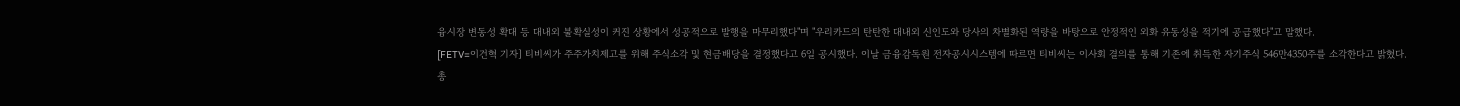융시장 변동성 확대 등 대내외 불확실성이 커진 상황에서 성공적으로 발행을 마무리했다"며 "우리카드의 탄탄한 대내외 신인도와 당사의 차별화된 역량을 바탕으로 안정적인 외화 유동성을 적기에 공급했다"고 말했다.
[FETV=이건혁 기자] 티비씨가 주주가치제고를 위해 주식소각 및 현금배당을 결정했다고 6일 공시했다. 이날 금융감독원 전자공시시스템에 따르면 티비씨는 이사회 결의를 통해 기존에 취득한 자기주식 546만4350주를 소각한다고 밝혔다. 총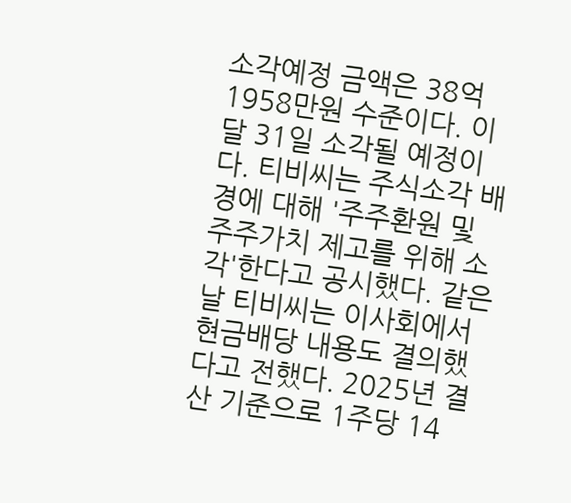소각예정 금액은 38억1958만원 수준이다. 이달 31일 소각될 예정이다. 티비씨는 주식소각 배경에 대해 '주주환원 및 주주가치 제고를 위해 소각'한다고 공시했다. 같은 날 티비씨는 이사회에서 현금배당 내용도 결의했다고 전했다. 2025년 결산 기준으로 1주당 14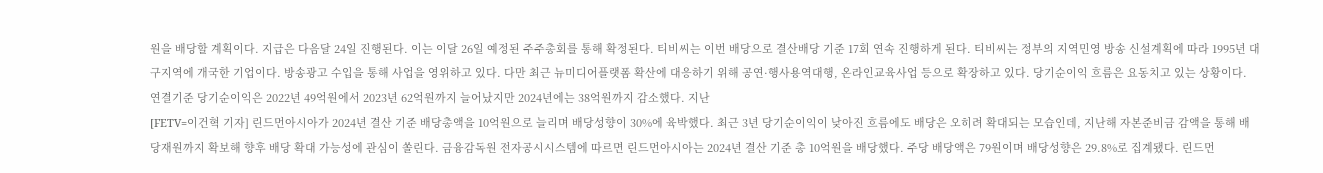원을 배당할 계획이다. 지급은 다음달 24일 진행된다. 이는 이달 26일 예정된 주주총회를 통해 확정된다. 티비씨는 이번 배당으로 결산배당 기준 17회 연속 진행하게 된다. 티비씨는 정부의 지역민영 방송 신설계획에 따라 1995년 대구지역에 개국한 기업이다. 방송광고 수입을 통해 사업을 영위하고 있다. 다만 최근 뉴미디어플랫폼 확산에 대응하기 위해 공연·행사용역대행, 온라인교육사업 등으로 확장하고 있다. 당기순이익 흐름은 요동치고 있는 상황이다. 연결기준 당기순이익은 2022년 49억원에서 2023년 62억원까지 늘어났지만 2024년에는 38억원까지 감소했다. 지난
[FETV=이건혁 기자] 린드먼아시아가 2024년 결산 기준 배당총액을 10억원으로 늘리며 배당성향이 30%에 육박했다. 최근 3년 당기순이익이 낮아진 흐름에도 배당은 오히려 확대되는 모습인데, 지난해 자본준비금 감액을 통해 배당재원까지 확보해 향후 배당 확대 가능성에 관심이 쏠린다. 금융감독원 전자공시시스템에 따르면 린드먼아시아는 2024년 결산 기준 총 10억원을 배당했다. 주당 배당액은 79원이며 배당성향은 29.8%로 집계됐다. 린드먼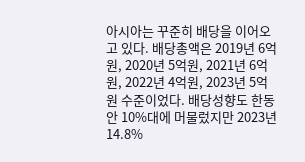아시아는 꾸준히 배당을 이어오고 있다. 배당총액은 2019년 6억원, 2020년 5억원, 2021년 6억원, 2022년 4억원, 2023년 5억원 수준이었다. 배당성향도 한동안 10%대에 머물렀지만 2023년 14.8%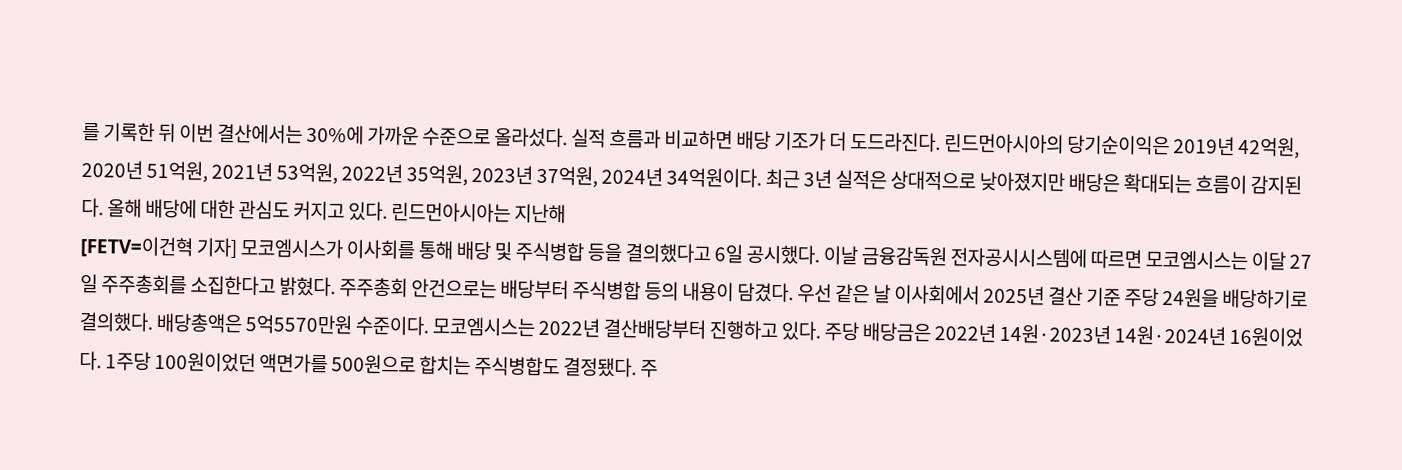를 기록한 뒤 이번 결산에서는 30%에 가까운 수준으로 올라섰다. 실적 흐름과 비교하면 배당 기조가 더 도드라진다. 린드먼아시아의 당기순이익은 2019년 42억원, 2020년 51억원, 2021년 53억원, 2022년 35억원, 2023년 37억원, 2024년 34억원이다. 최근 3년 실적은 상대적으로 낮아졌지만 배당은 확대되는 흐름이 감지된다. 올해 배당에 대한 관심도 커지고 있다. 린드먼아시아는 지난해
[FETV=이건혁 기자] 모코엠시스가 이사회를 통해 배당 및 주식병합 등을 결의했다고 6일 공시했다. 이날 금융감독원 전자공시시스템에 따르면 모코엠시스는 이달 27일 주주총회를 소집한다고 밝혔다. 주주총회 안건으로는 배당부터 주식병합 등의 내용이 담겼다. 우선 같은 날 이사회에서 2025년 결산 기준 주당 24원을 배당하기로 결의했다. 배당총액은 5억5570만원 수준이다. 모코엠시스는 2022년 결산배당부터 진행하고 있다. 주당 배당금은 2022년 14원·2023년 14원·2024년 16원이었다. 1주당 100원이었던 액면가를 500원으로 합치는 주식병합도 결정됐다. 주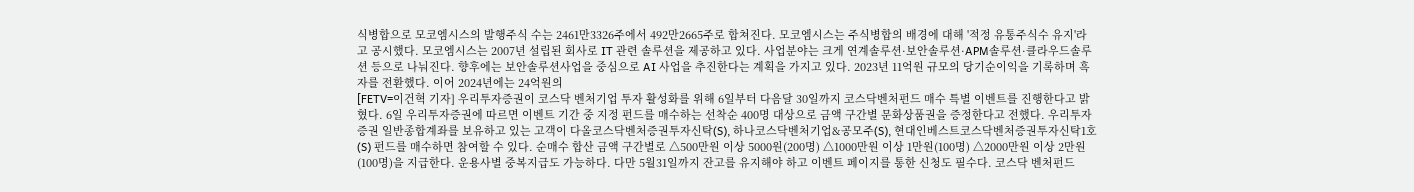식병합으로 모코엠시스의 발행주식 수는 2461만3326주에서 492만2665주로 합쳐진다. 모코엠시스는 주식병합의 배경에 대해 '적정 유통주식수 유지'라고 공시했다. 모코엠시스는 2007년 설립된 회사로 IT 관련 솔루션을 제공하고 있다. 사업분야는 크게 연계솔루션·보안솔루션·APM솔루션·클라우드솔루션 등으로 나눠진다. 향후에는 보안솔루션사업을 중심으로 AI 사업을 추진한다는 계획을 가지고 있다. 2023년 11억원 규모의 당기순이익을 기록하며 흑자를 전환했다. 이어 2024년에는 24억원의
[FETV=이건혁 기자] 우리투자증권이 코스닥 벤처기업 투자 활성화를 위해 6일부터 다음달 30일까지 코스닥벤처펀드 매수 특별 이벤트를 진행한다고 밝혔다. 6일 우리투자증권에 따르면 이벤트 기간 중 지정 펀드를 매수하는 선착순 400명 대상으로 금액 구간별 문화상품권을 증정한다고 전했다. 우리투자증권 일반종합계좌를 보유하고 있는 고객이 다올코스닥벤처증권투자신탁(S), 하나코스닥벤처기업&공모주(S), 현대인베스트코스닥벤처증권투자신탁1호(S) 펀드를 매수하면 참여할 수 있다. 순매수 합산 금액 구간별로 △500만원 이상 5000원(200명) △1000만원 이상 1만원(100명) △2000만원 이상 2만원(100명)을 지급한다. 운용사별 중복지급도 가능하다. 다만 5월31일까지 잔고를 유지해야 하고 이벤트 페이지를 통한 신청도 필수다. 코스닥 벤처펀드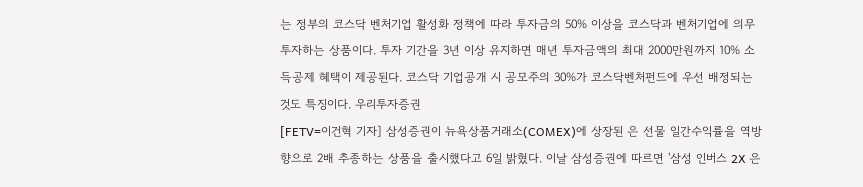는 정부의 코스닥 벤처기업 활성화 정책에 따라 투자금의 50% 이상을 코스닥과 벤처기업에 의무투자하는 상품이다. 투자 기간을 3년 이상 유지하면 매년 투자금액의 최대 2000만원까지 10% 소득공제 혜택이 제공된다. 코스닥 기업공개 시 공모주의 30%가 코스닥벤처펀드에 우선 배정되는 것도 특징이다. 우리투자증권
[FETV=이건혁 기자] 삼성증권이 뉴욕상품거래소(COMEX)에 상장된 은 선물 일간수익률을 역방향으로 2배 추종하는 상품을 출시했다고 6일 밝혔다. 이날 삼성증권에 따르면 '삼성 인버스 2X 은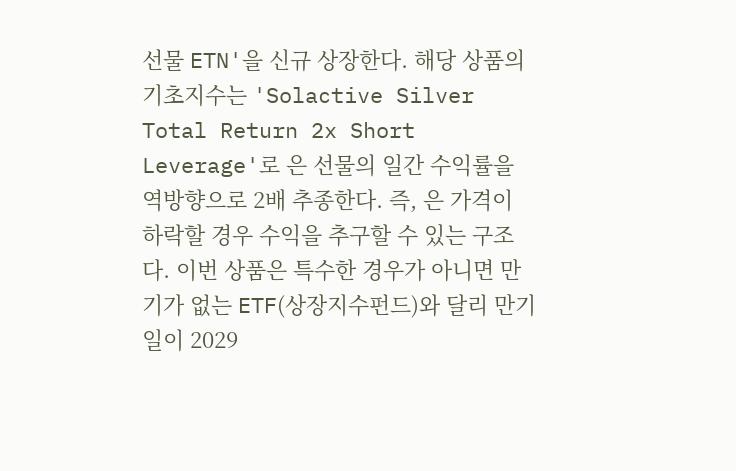선물 ETN'을 신규 상장한다. 해당 상품의 기초지수는 'Solactive Silver Total Return 2x Short Leverage'로 은 선물의 일간 수익률을 역방향으로 2배 추종한다. 즉, 은 가격이 하락할 경우 수익을 추구할 수 있는 구조다. 이번 상품은 특수한 경우가 아니면 만기가 없는 ETF(상장지수펀드)와 달리 만기일이 2029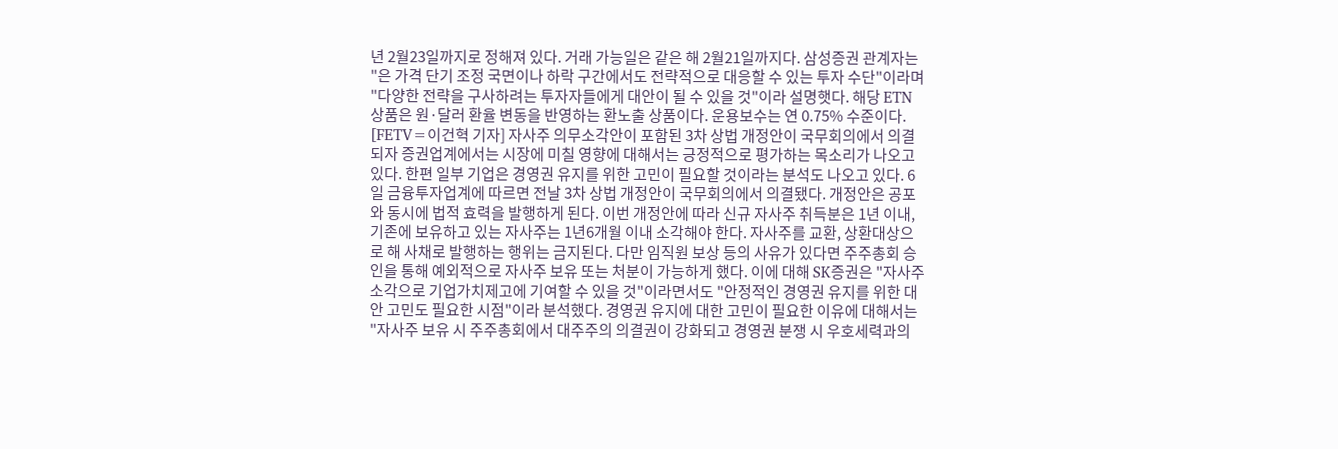년 2월23일까지로 정해져 있다. 거래 가능일은 같은 해 2월21일까지다. 삼성증권 관계자는 "은 가격 단기 조정 국면이나 하락 구간에서도 전략적으로 대응할 수 있는 투자 수단"이라며 "다양한 전략을 구사하려는 투자자들에게 대안이 될 수 있을 것"이라 설명햇다. 해당 ETN 상품은 원·달러 환율 변동을 반영하는 환노출 상품이다. 운용보수는 연 0.75% 수준이다.
[FETV=이건혁 기자] 자사주 의무소각안이 포함된 3차 상법 개정안이 국무회의에서 의결되자 증권업계에서는 시장에 미칠 영향에 대해서는 긍정적으로 평가하는 목소리가 나오고 있다. 한편 일부 기업은 경영권 유지를 위한 고민이 필요할 것이라는 분석도 나오고 있다. 6일 금융투자업계에 따르면 전날 3차 상법 개정안이 국무회의에서 의결됐다. 개정안은 공포와 동시에 법적 효력을 발행하게 된다. 이번 개정안에 따라 신규 자사주 취득분은 1년 이내, 기존에 보유하고 있는 자사주는 1년6개월 이내 소각해야 한다. 자사주를 교환, 상환대상으로 해 사채로 발행하는 행위는 금지된다. 다만 임직원 보상 등의 사유가 있다면 주주총회 승인을 통해 예외적으로 자사주 보유 또는 처분이 가능하게 했다. 이에 대해 SK증권은 "자사주 소각으로 기업가치제고에 기여할 수 있을 것"이라면서도 "안정적인 경영권 유지를 위한 대안 고민도 필요한 시점"이라 분석했다. 경영권 유지에 대한 고민이 필요한 이유에 대해서는 "자사주 보유 시 주주총회에서 대주주의 의결권이 강화되고 경영권 분쟁 시 우호세력과의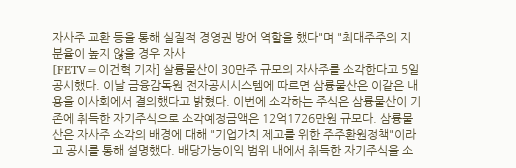자사주 교환 등을 통해 실질적 경영권 방어 역할을 했다"며 "최대주주의 지분율이 높지 않을 경우 자사
[FETV=이건혁 기자] 살륭물산이 30만주 규모의 자사주를 소각한다고 5일 공시했다. 이날 금융감독원 전자공시시스템에 따르면 삼륭물산은 이같은 내용을 이사회에서 결의했다고 밝혔다. 이번에 소각하는 주식은 삼륭물산이 기존에 취득한 자기주식으로 소각예정금액은 12억1726만원 규모다. 삼륭물산은 자사주 소각의 배경에 대해 "기업가치 제고를 위한 주주환원정책"이라고 공시를 통해 설명했다. 배당가능이익 범위 내에서 취득한 자기주식을 소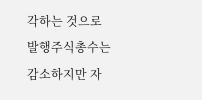각하는 것으로 발행주식총수는 감소하지만 자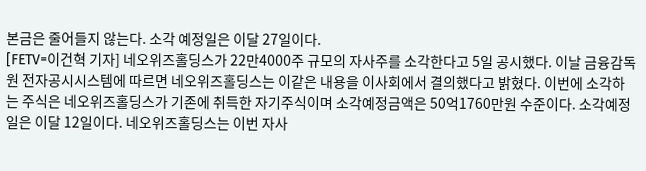본금은 줄어들지 않는다. 소각 예정일은 이달 27일이다.
[FETV=이건혁 기자] 네오위즈홀딩스가 22만4000주 규모의 자사주를 소각한다고 5일 공시했다. 이날 금융감독원 전자공시시스템에 따르면 네오위즈홀딩스는 이같은 내용을 이사회에서 결의했다고 밝혔다. 이번에 소각하는 주식은 네오위즈홀딩스가 기존에 취득한 자기주식이며 소각예정금액은 50억1760만원 수준이다. 소각예정일은 이달 12일이다. 네오위즈홀딩스는 이번 자사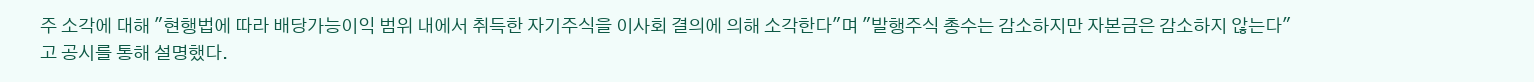주 소각에 대해 "현행법에 따라 배당가능이익 범위 내에서 취득한 자기주식을 이사회 결의에 의해 소각한다"며 "발행주식 총수는 감소하지만 자본금은 감소하지 않는다"고 공시를 통해 설명했다.